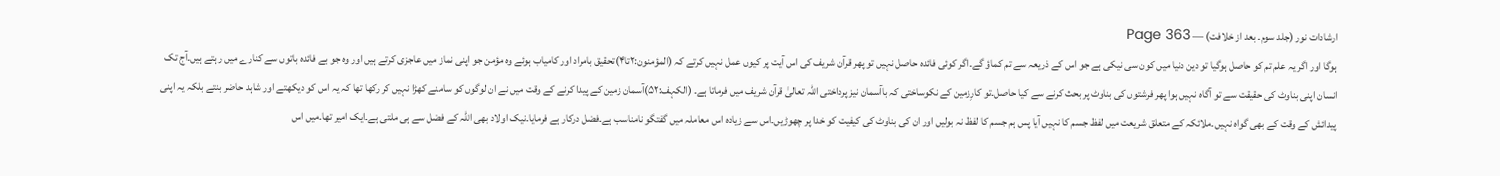ارشادات نور (جلد سوم۔ بعد از خلافت) — Page 363
ہوگا اور اگر یہ علم تم کو حاصل ہوگیا تو دین دنیا میں کون سی نیکی ہے جو اس کے ذریعہ سے تم کماؤ گے۔اگر کوئی فائدہ حاصل نہیں تو پھر قرآن شریف کی اس آیت پر کیوں عمل نہیں کرتے کہ (المؤمنون:۲تا۴)تحقیق بامراد اور کامیاب ہوئے وہ مؤمن جو اپنی نماز میں عاجزی کرتے ہیں اور وہ جو بے فائدہ باتوں سے کنارے میں رہتے ہیں۔آج تک انسان اپنی بناوٹ کی حقیقت سے تو آگاہ نہیں ہوا پھر فرشتوں کی بناوٹ پر بحث کرنے سے کیا حاصل۔تو کارِزمین کے نکوساختی کہ باآسمان نیز پرداختی اللہ تعالیٰ قرآن شریف میں فرماتا ہے۔ (الکہف:۵۲)آسمان زمین کے پیدا کرنے کے وقت میں نے ان لوگوں کو سامنے کھڑا نہیں کر رکھا تھا کہ یہ اس کو دیکھتے اور شاہد حاضر بنتے بلکہ یہ اپنی پیدائش کے وقت کے بھی گواہ نہیں۔ملائکہ کے متعلق شریعت میں لفظ جسم کا نہیں آیا پس ہم جسم کا لفظ نہ بولیں اور ان کی بناوٹ کی کیفیت کو خدا پر چھوڑیں۔اس سے زیادہ اس معاملہ میں گفتگو نامناسب ہے۔فضل درکار ہے فرمایا۔نیک اولاد بھی اللہ کے فضل سے ہی ملتی ہے۔ایک امیر تھا۔میں اس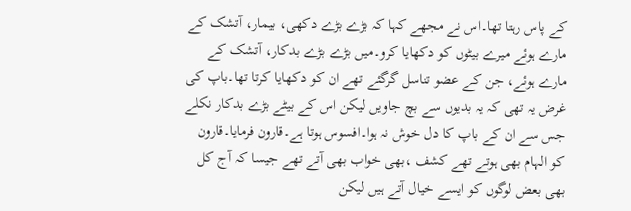کے پاس رہتا تھا۔اس نے مجھے کہا کہ بڑے بڑے دکھی، بیمار، آتشک کے مارے ہوئے میرے بیٹوں کو دکھایا کرو۔میں بڑے بڑے بدکار، آتشک کے مارے ہوئے، جن کے عضو تناسل گرگئے تھے ان کو دکھایا کرتا تھا۔باپ کی غرض یہ تھی کہ یہ بدیوں سے بچ جاویں لیکن اس کے بیٹے بڑے بدکار نکلے جس سے ان کے باپ کا دل خوش نہ ہوا۔افسوس ہوتا ہے۔قارون فرمایا۔قارون کو الہام بھی ہوتے تھے کشف ،بھی خواب بھی آتے تھے جیسا کہ آج کل بھی بعض لوگوں کو ایسے خیال آتے ہیں لیکن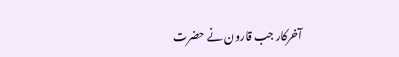آخرکار جب قارون نے حضرت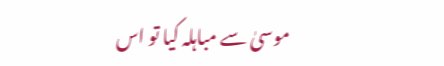موسیٰ سے مباہلہ کیا تو اس